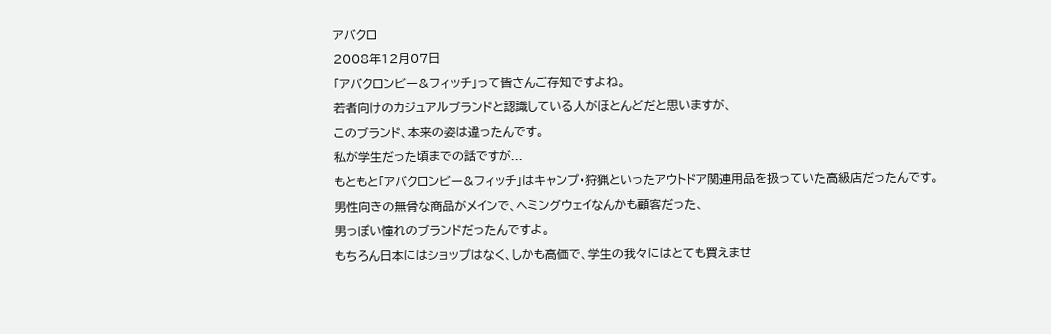アバクロ
2008年12月07日
「アバクロンビー&フィッチ」って皆さんご存知ですよね。
若者向けのカジュアルブランドと認識している人がほとんどだと思いますが、
このブランド、本来の姿は違ったんです。
私が学生だった頃までの話ですが...
もともと「アバクロンビー&フィッチ」はキャンプ・狩猟といったアウトドア関連用品を扱っていた高級店だったんです。
男性向きの無骨な商品がメインで、ヘミングウェイなんかも顧客だった、
男っぽい憧れのブランドだったんですよ。
もちろん日本にはショップはなく、しかも高価で、学生の我々にはとても買えませ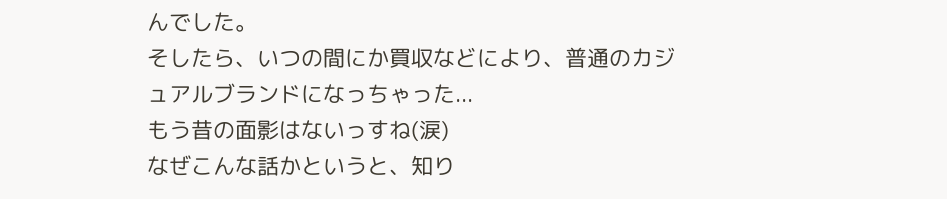んでした。
そしたら、いつの間にか買収などにより、普通のカジュアルブランドになっちゃった...
もう昔の面影はないっすね(涙)
なぜこんな話かというと、知り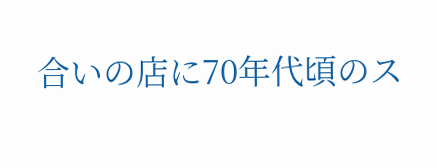合いの店に70年代頃のス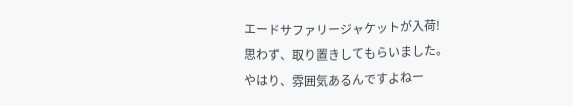エードサファリージャケットが入荷!
思わず、取り置きしてもらいました。
やはり、雰囲気あるんですよねー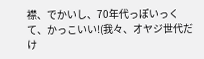襟、でかいし、70年代っぽいっくて、かっこいい!(我々、オヤジ世代だけ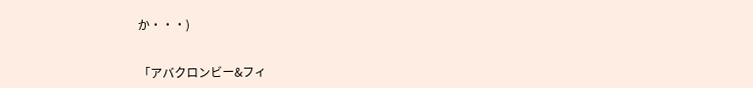か・・・)


「アバクロンビー&フィ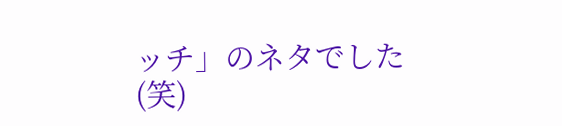ッチ」のネタでした(笑)